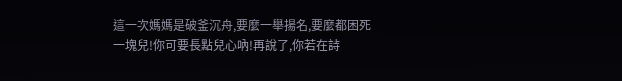這一次媽媽是破釜沉舟,要麼一舉揚名,要麼都困死一塊兒!你可要長點兒心吶!再說了,你若在詩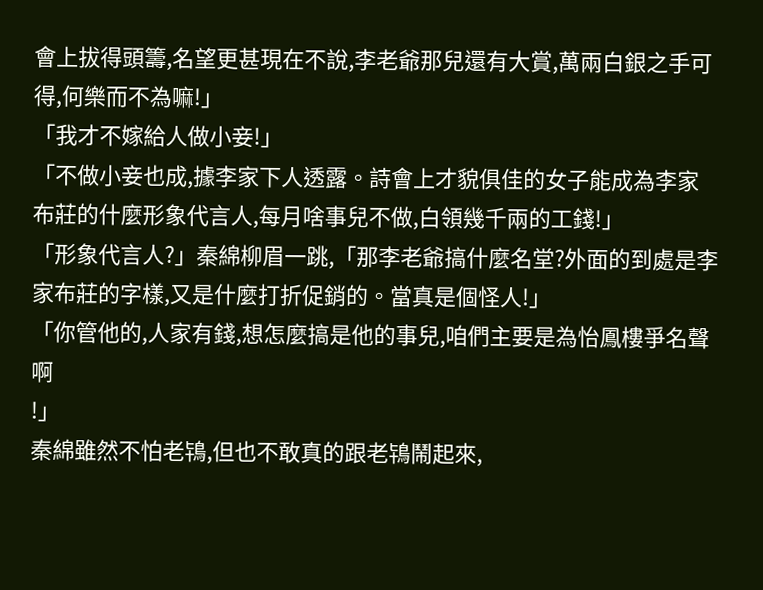會上拔得頭籌,名望更甚現在不說,李老爺那兒還有大賞,萬兩白銀之手可得,何樂而不為嘛!」
「我才不嫁給人做小妾!」
「不做小妾也成,據李家下人透露。詩會上才貌俱佳的女子能成為李家布莊的什麼形象代言人,每月啥事兒不做,白領幾千兩的工錢!」
「形象代言人?」秦綿柳眉一跳,「那李老爺搞什麼名堂?外面的到處是李家布莊的字樣,又是什麼打折促銷的。當真是個怪人!」
「你管他的,人家有錢,想怎麼搞是他的事兒,咱們主要是為怡鳳樓爭名聲啊
!」
秦綿雖然不怕老鴇,但也不敢真的跟老鴇鬧起來,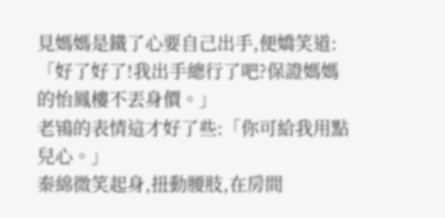見媽媽是鐵了心要自己出手,便嬌笑道:
「好了好了!我出手總行了吧?保證媽媽的怡鳳樓不丟身價。」
老鴇的表情這才好了些:「你可給我用點兒心。」
秦綿微笑起身,扭動腰肢,在房間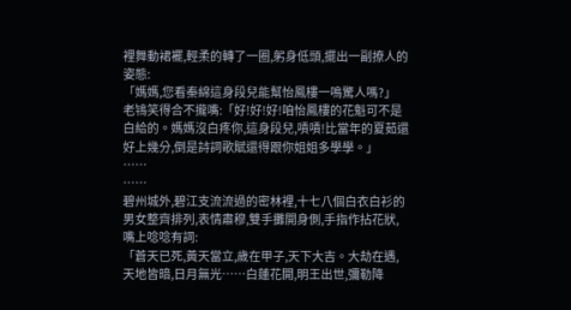裡舞動裙襬,輕柔的轉了一圈,躬身低頭,擺出一副撩人的姿態:
「媽媽,您看秦綿這身段兒能幫怡鳳樓一鳴驚人嗎?」
老鴇笑得合不攏嘴:「好!好!好!咱怡鳳樓的花魁可不是白給的。媽媽沒白疼你,這身段兒,嘖嘖!比當年的夏茹還好上幾分,倒是詩詞歌賦還得跟你姐姐多學學。」
……
……
碧州城外,碧江支流流過的密林裡,十七八個白衣白衫的男女整齊排列,表情肅穆,雙手攤開身側,手指作拈花狀,嘴上唸唸有詞:
「蒼天已死,黃天當立,歲在甲子,天下大吉。大劫在遇,天地皆暗,日月無光……白蓮花開,明王出世,彌勒降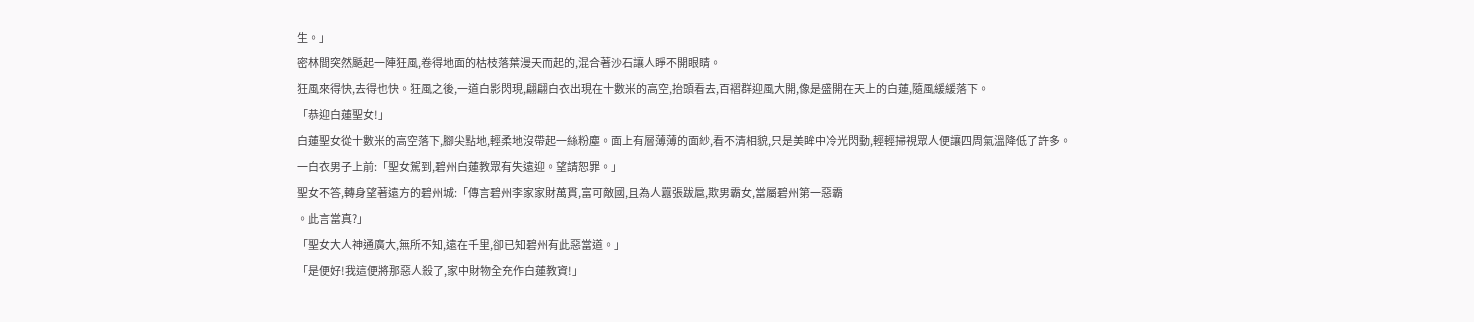生。」
密林間突然颳起一陣狂風,卷得地面的枯枝落葉漫天而起的,混合著沙石讓人睜不開眼睛。
狂風來得快,去得也快。狂風之後,一道白影閃現,翩翩白衣出現在十數米的高空,抬頭看去,百褶群迎風大開,像是盛開在天上的白蓮,隨風緩緩落下。
「恭迎白蓮聖女!」
白蓮聖女從十數米的高空落下,腳尖點地,輕柔地沒帶起一絲粉塵。面上有層薄薄的面紗,看不清相貌,只是美眸中冷光閃動,輕輕掃視眾人便讓四周氣溫降低了許多。
一白衣男子上前:「聖女駕到,碧州白蓮教眾有失遠迎。望請恕罪。」
聖女不答,轉身望著遠方的碧州城:「傳言碧州李家家財萬貫,富可敵國,且為人囂張跋扈,欺男霸女,當屬碧州第一惡霸
。此言當真?」
「聖女大人神通廣大,無所不知,遠在千里,卻已知碧州有此惡當道。」
「是便好!我這便將那惡人殺了,家中財物全充作白蓮教資!」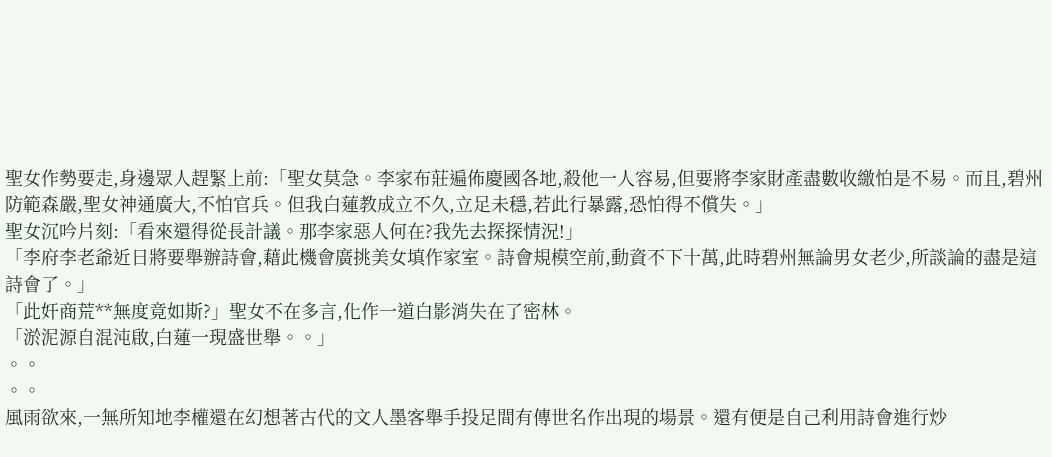聖女作勢要走,身邊眾人趕緊上前:「聖女莫急。李家布莊遍佈慶國各地,殺他一人容易,但要將李家財產盡數收繳怕是不易。而且,碧州防範森嚴,聖女神通廣大,不怕官兵。但我白蓮教成立不久,立足未穩,若此行暴露,恐怕得不償失。」
聖女沉吟片刻:「看來還得從長計議。那李家惡人何在?我先去探探情況!」
「李府李老爺近日將要舉辦詩會,藉此機會廣挑美女填作家室。詩會規模空前,動資不下十萬,此時碧州無論男女老少,所談論的盡是這詩會了。」
「此奸商荒**無度竟如斯?」聖女不在多言,化作一道白影消失在了密林。
「淤泥源自混沌啟,白蓮一現盛世舉。。」
。。
。。
風雨欲來,一無所知地李權還在幻想著古代的文人墨客舉手投足間有傳世名作出現的場景。還有便是自己利用詩會進行炒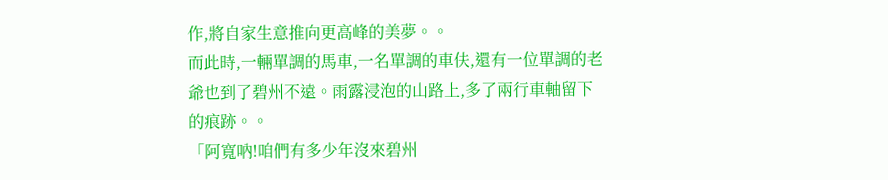作,將自家生意推向更高峰的美夢。。
而此時,一輛單調的馬車,一名單調的車伕,還有一位單調的老爺也到了碧州不遠。雨露浸泡的山路上,多了兩行車軸留下的痕跡。。
「阿寬吶!咱們有多少年沒來碧州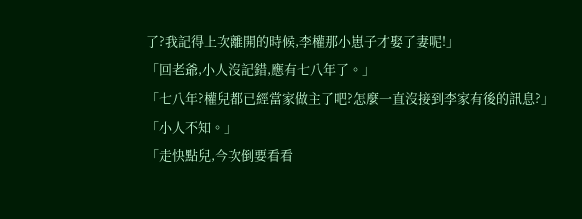了?我記得上次離開的時候,李權那小崽子才娶了妻呢!」
「回老爺,小人沒記錯,應有七八年了。」
「七八年?權兒都已經當家做主了吧?怎麼一直沒接到李家有後的訊息?」
「小人不知。」
「走快點兒,今次倒要看看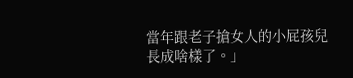當年跟老子搶女人的小屁孩兒長成啥樣了。」